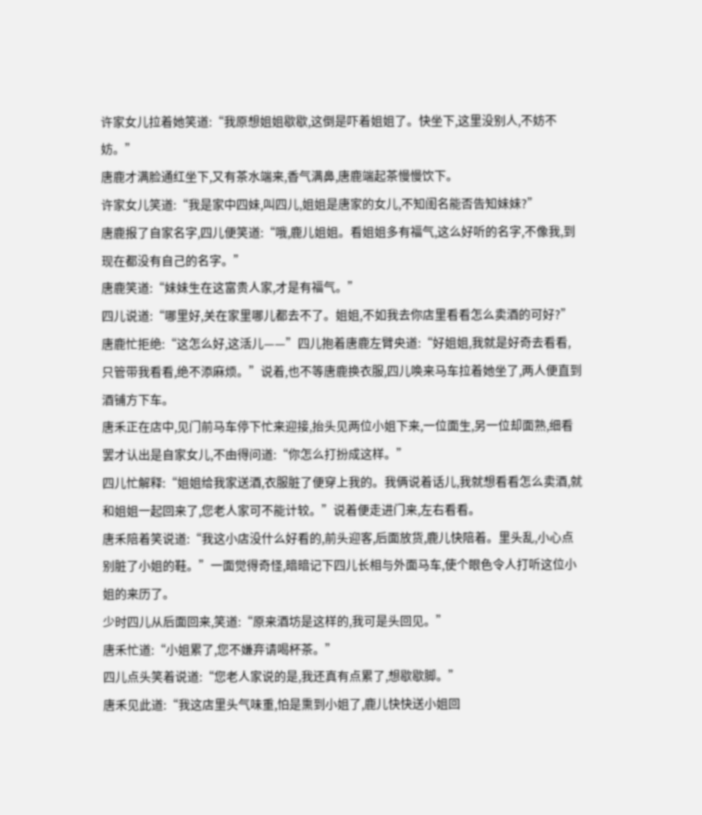许家女儿拉着她笑道:“我原想姐姐歇歇,这倒是吓着姐姐了。快坐下,这里没别人,不妨不妨。”
唐鹿才满脸通红坐下,又有茶水端来,香气满鼻,唐鹿端起茶慢慢饮下。
许家女儿笑道:“我是家中四妹,叫四儿,姐姐是唐家的女儿,不知闺名能否告知妹妹?”
唐鹿报了自家名字,四儿便笑道:“哦,鹿儿姐姐。看姐姐多有福气,这么好听的名字,不像我,到现在都没有自己的名字。”
唐鹿笑道:“妹妹生在这富贵人家,才是有福气。”
四儿说道:“哪里好,关在家里哪儿都去不了。姐姐,不如我去你店里看看怎么卖酒的可好?”
唐鹿忙拒绝:“这怎么好,这活儿——”四儿抱着唐鹿左臂央道:“好姐姐,我就是好奇去看看,只管带我看看,绝不添麻烦。”说着,也不等唐鹿换衣服,四儿唤来马车拉着她坐了,两人便直到酒铺方下车。
唐禾正在店中,见门前马车停下忙来迎接,抬头见两位小姐下来,一位面生,另一位却面熟,细看罢才认出是自家女儿,不由得问道:“你怎么打扮成这样。”
四儿忙解释:“姐姐给我家送酒,衣服脏了便穿上我的。我俩说着话儿,我就想看看怎么卖酒,就和姐姐一起回来了,您老人家可不能计较。”说着便走进门来,左右看看。
唐禾陪着笑说道:“我这小店没什么好看的,前头迎客,后面放货,鹿儿快陪着。里头乱,小心点别脏了小姐的鞋。”一面觉得奇怪,暗暗记下四儿长相与外面马车,使个眼色令人打听这位小姐的来历了。
少时四儿从后面回来,笑道:“原来酒坊是这样的,我可是头回见。”
唐禾忙道:“小姐累了,您不嫌弃请喝杯茶。”
四儿点头笑着说道:“您老人家说的是,我还真有点累了,想歇歇脚。”
唐禾见此道:“我这店里头气味重,怕是熏到小姐了,鹿儿快快送小姐回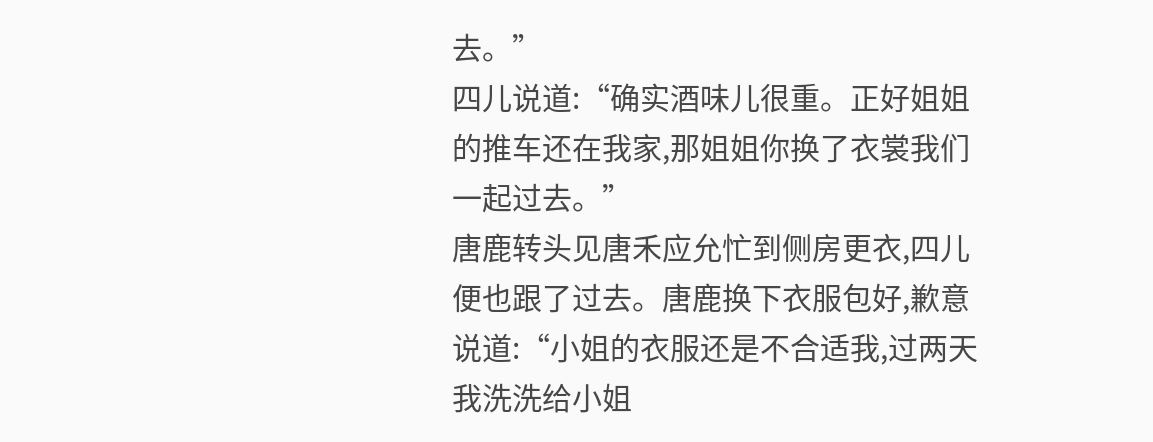去。”
四儿说道:“确实酒味儿很重。正好姐姐的推车还在我家,那姐姐你换了衣裳我们一起过去。”
唐鹿转头见唐禾应允忙到侧房更衣,四儿便也跟了过去。唐鹿换下衣服包好,歉意说道:“小姐的衣服还是不合适我,过两天我洗洗给小姐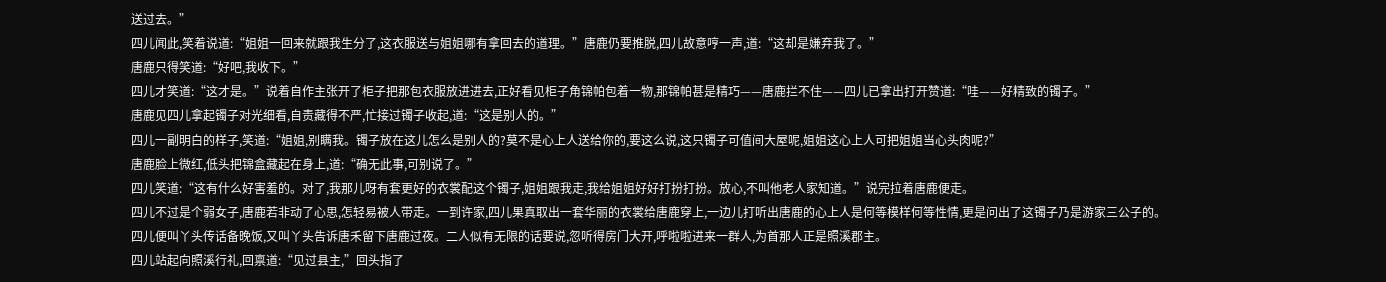送过去。”
四儿闻此,笑着说道:“姐姐一回来就跟我生分了,这衣服送与姐姐哪有拿回去的道理。”唐鹿仍要推脱,四儿故意哼一声,道:“这却是嫌弃我了。”
唐鹿只得笑道:“好吧,我收下。”
四儿才笑道:“这才是。”说着自作主张开了柜子把那包衣服放进进去,正好看见柜子角锦帕包着一物,那锦帕甚是精巧——唐鹿拦不住——四儿已拿出打开赞道:“哇——好精致的镯子。”
唐鹿见四儿拿起镯子对光细看,自责藏得不严,忙接过镯子收起,道:“这是别人的。”
四儿一副明白的样子,笑道:“姐姐,别瞒我。镯子放在这儿怎么是别人的?莫不是心上人送给你的,要这么说,这只镯子可值间大屋呢,姐姐这心上人可把姐姐当心头肉呢?”
唐鹿脸上微红,低头把锦盒藏起在身上,道:“确无此事,可别说了。”
四儿笑道:“这有什么好害羞的。对了,我那儿呀有套更好的衣裳配这个镯子,姐姐跟我走,我给姐姐好好打扮打扮。放心,不叫他老人家知道。”说完拉着唐鹿便走。
四儿不过是个弱女子,唐鹿若非动了心思,怎轻易被人带走。一到许家,四儿果真取出一套华丽的衣裳给唐鹿穿上,一边儿打听出唐鹿的心上人是何等模样何等性情,更是问出了这镯子乃是游家三公子的。
四儿便叫丫头传话备晚饭,又叫丫头告诉唐禾留下唐鹿过夜。二人似有无限的话要说,忽听得房门大开,呼啦啦进来一群人,为首那人正是照溪郡主。
四儿站起向照溪行礼,回禀道:“见过县主,”回头指了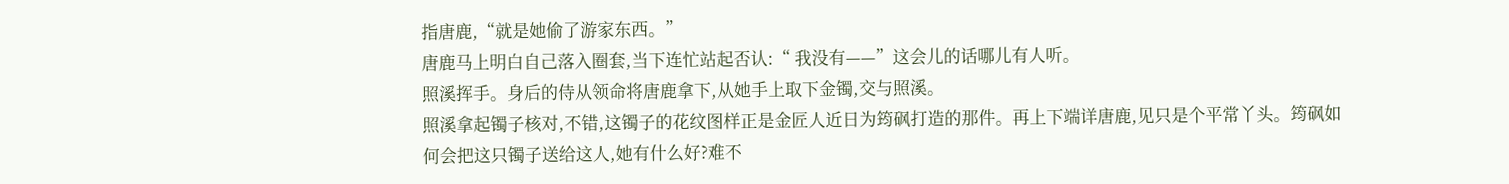指唐鹿,“就是她偷了游家东西。”
唐鹿马上明白自己落入圈套,当下连忙站起否认:“ 我没有——”这会儿的话哪儿有人听。
照溪挥手。身后的侍从领命将唐鹿拿下,从她手上取下金镯,交与照溪。
照溪拿起镯子核对,不错,这镯子的花纹图样正是金匠人近日为筠砜打造的那件。再上下端详唐鹿,见只是个平常丫头。筠砜如何会把这只镯子送给这人,她有什么好?难不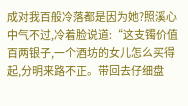成对我百般冷落都是因为她?照溪心中气不过,冷着脸说道:“这支镯价值百两银子,一个酒坊的女儿怎么买得起,分明来路不正。带回去仔细盘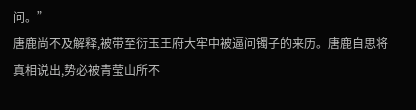问。”
唐鹿尚不及解释,被带至衍玉王府大牢中被逼问镯子的来历。唐鹿自思将真相说出,势必被青莹山所不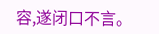容,遂闭口不言。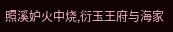照溪妒火中烧,衍玉王府与海家